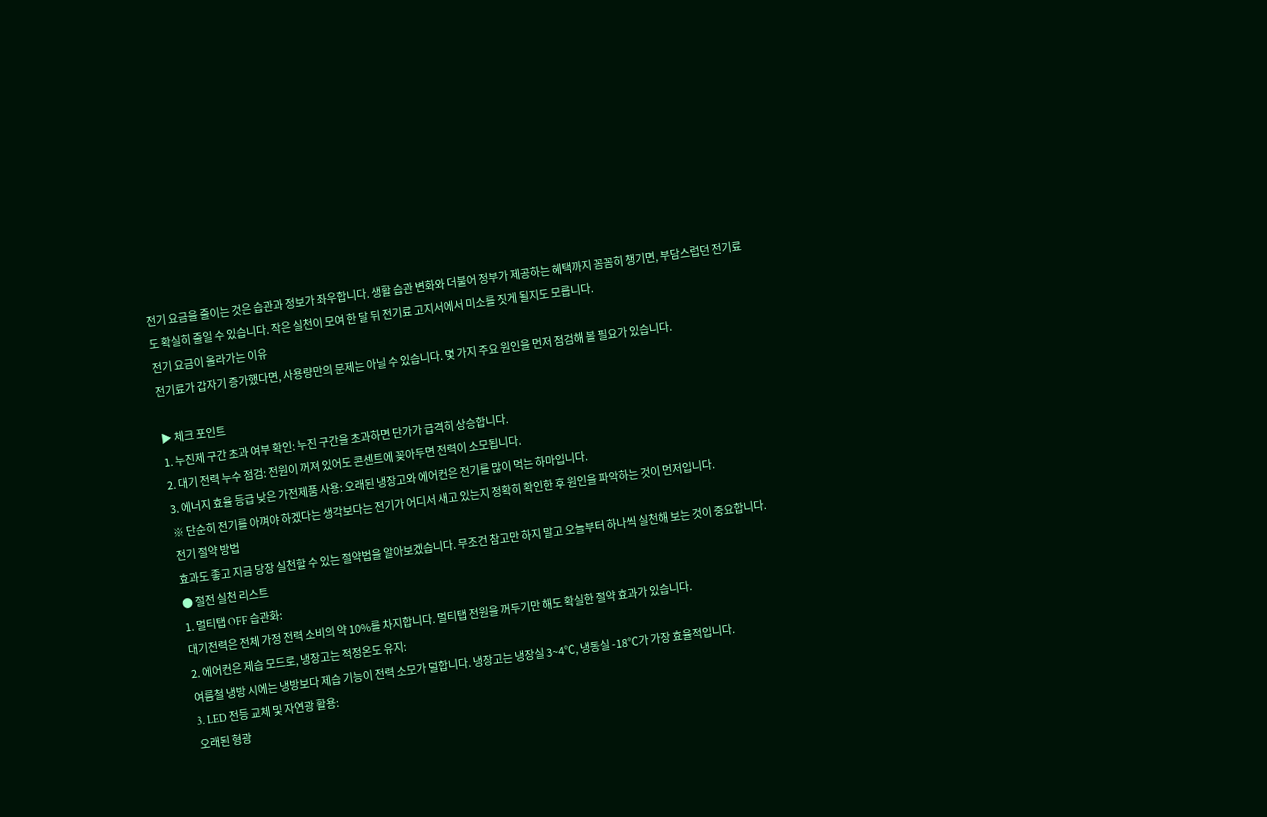전기 요금을 줄이는 것은 습관과 정보가 좌우합니다. 생활 습관 변화와 더불어 정부가 제공하는 혜택까지 꼼꼼히 챙기면, 부담스럽던 전기료도 확실히 줄일 수 있습니다. 작은 실천이 모여 한 달 뒤 전기료 고지서에서 미소를 짓게 될지도 모릅니다.
전기 요금이 올라가는 이유
전기료가 갑자기 증가했다면, 사용량만의 문제는 아닐 수 있습니다. 몇 가지 주요 원인을 먼저 점검해 볼 필요가 있습니다.

▶ 체크 포인트
1. 누진제 구간 초과 여부 확인: 누진 구간을 초과하면 단가가 급격히 상승합니다.
2. 대기 전력 누수 점검: 전원이 꺼져 있어도 콘센트에 꽂아두면 전력이 소모됩니다.
3. 에너지 효율 등급 낮은 가전제품 사용: 오래된 냉장고와 에어컨은 전기를 많이 먹는 하마입니다.
※ 단순히 전기를 아껴야 하겠다는 생각보다는 전기가 어디서 새고 있는지 정확히 확인한 후 원인을 파악하는 것이 먼저입니다.
전기 절약 방법
효과도 좋고 지금 당장 실천할 수 있는 절약법을 알아보겠습니다. 무조건 참고만 하지 말고 오늘부터 하나씩 실천해 보는 것이 중요합니다.
● 절전 실천 리스트
1. 멀티탭 OFF 습관화:
대기전력은 전체 가정 전력 소비의 약 10%를 차지합니다. 멀티탭 전원을 꺼두기만 해도 확실한 절약 효과가 있습니다.
2. 에어컨은 제습 모드로, 냉장고는 적정온도 유지:
여름철 냉방 시에는 냉방보다 제습 기능이 전력 소모가 덜합니다. 냉장고는 냉장실 3~4℃, 냉동실 -18℃가 가장 효율적입니다.
3. LED 전등 교체 및 자연광 활용:
오래된 형광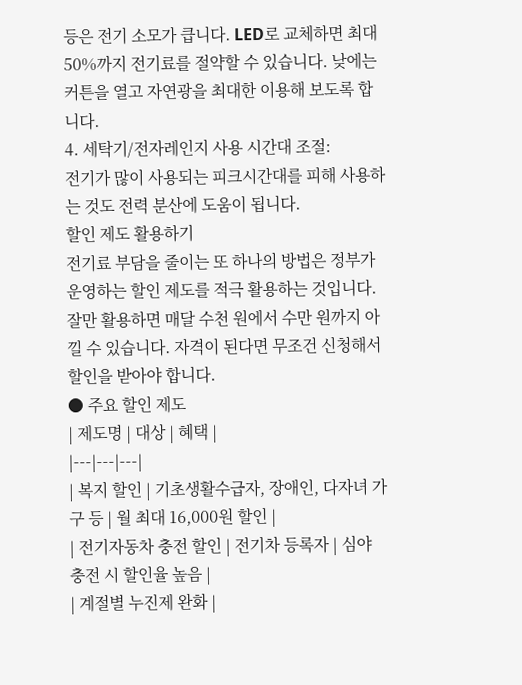등은 전기 소모가 큽니다. LED로 교체하면 최대 50%까지 전기료를 절약할 수 있습니다. 낮에는 커튼을 열고 자연광을 최대한 이용해 보도록 합니다.
4. 세탁기/전자레인지 사용 시간대 조절:
전기가 많이 사용되는 피크시간대를 피해 사용하는 것도 전력 분산에 도움이 됩니다.
할인 제도 활용하기
전기료 부담을 줄이는 또 하나의 방법은 정부가 운영하는 할인 제도를 적극 활용하는 것입니다. 잘만 활용하면 매달 수천 원에서 수만 원까지 아낄 수 있습니다. 자격이 된다면 무조건 신청해서 할인을 받아야 합니다.
● 주요 할인 제도
| 제도명 | 대상 | 혜택 |
|---|---|---|
| 복지 할인 | 기초생활수급자, 장애인, 다자녀 가구 등 | 월 최대 16,000원 할인 |
| 전기자동차 충전 할인 | 전기차 등록자 | 심야 충전 시 할인율 높음 |
| 계절별 누진제 완화 |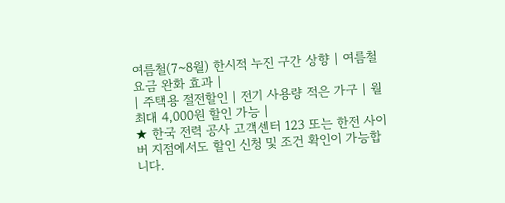여름철(7~8월) 한시적 누진 구간 상향 | 여름철 요금 완화 효과 |
| 주택용 절전할인 | 전기 사용량 적은 가구 | 월 최대 4,000원 할인 가능 |
★ 한국 전력 공사 고객센터 123 또는 한전 사이버 지점에서도 할인 신청 및 조건 확인이 가능합니다.